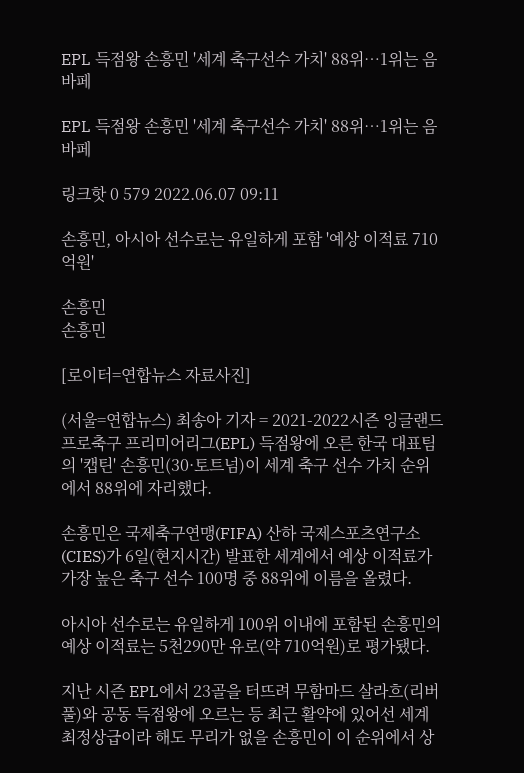EPL 득점왕 손흥민 '세계 축구선수 가치' 88위…1위는 음바페

EPL 득점왕 손흥민 '세계 축구선수 가치' 88위…1위는 음바페

링크핫 0 579 2022.06.07 09:11

손흥민, 아시아 선수로는 유일하게 포함 '예상 이적료 710억원'

손흥민
손흥민

[로이터=연합뉴스 자료사진]

(서울=연합뉴스) 최송아 기자 = 2021-2022시즌 잉글랜드 프로축구 프리미어리그(EPL) 득점왕에 오른 한국 대표팀의 '캡틴' 손흥민(30·토트넘)이 세계 축구 선수 가치 순위에서 88위에 자리했다.

손흥민은 국제축구연맹(FIFA) 산하 국제스포츠연구소(CIES)가 6일(현지시간) 발표한 세계에서 예상 이적료가 가장 높은 축구 선수 100명 중 88위에 이름을 올렸다.

아시아 선수로는 유일하게 100위 이내에 포함된 손흥민의 예상 이적료는 5천290만 유로(약 710억원)로 평가됐다.

지난 시즌 EPL에서 23골을 터뜨려 무함마드 살라흐(리버풀)와 공동 득점왕에 오르는 등 최근 활약에 있어선 세계 최정상급이라 해도 무리가 없을 손흥민이 이 순위에서 상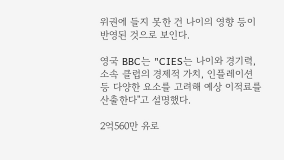위권에 들지 못한 건 나이의 영향 등이 반영된 것으로 보인다.

영국 BBC는 "CIES는 나이와 경기력, 소속 클럽의 경제적 가치, 인플레이션 등 다양한 요소를 고려해 예상 이적료를 산출한다"고 설명했다.

2억560만 유로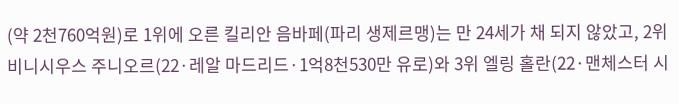(약 2천760억원)로 1위에 오른 킬리안 음바페(파리 생제르맹)는 만 24세가 채 되지 않았고, 2위 비니시우스 주니오르(22·레알 마드리드·1억8천530만 유로)와 3위 엘링 홀란(22·맨체스터 시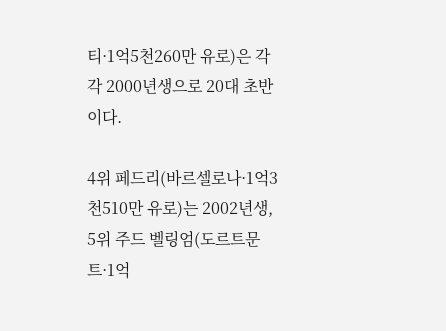티·1억5천260만 유로)은 각각 2000년생으로 20대 초반이다.

4위 페드리(바르셀로나·1억3천510만 유로)는 2002년생, 5위 주드 벨링엄(도르트문트·1억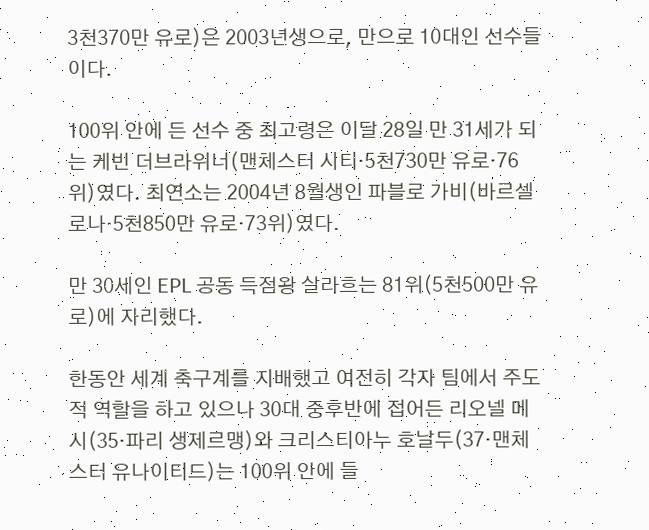3천370만 유로)은 2003년생으로, 만으로 10대인 선수들이다.

100위 안에 든 선수 중 최고령은 이달 28일 만 31세가 되는 케빈 더브라위너(맨체스터 시티·5천730만 유로·76위)였다. 최연소는 2004년 8월생인 파블로 가비(바르셀로나·5천850만 유로·73위)였다.

만 30세인 EPL 공동 득점왕 살라흐는 81위(5천500만 유로)에 자리했다.

한동안 세계 축구계를 지배했고 여전히 각자 팀에서 주도적 역할을 하고 있으나 30대 중후반에 접어든 리오넬 메시(35·파리 생제르맹)와 크리스티아누 호날두(37·맨체스터 유나이티드)는 100위 안에 들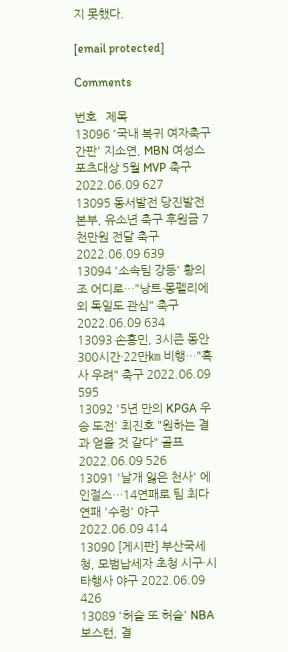지 못했다.

[email protected]

Comments

번호   제목
13096 '국내 복귀 여자축구 간판' 지소연, MBN 여성스포츠대상 5월 MVP 축구 2022.06.09 627
13095 동서발전 당진발전본부, 유소년 축구 후원금 7천만원 전달 축구 2022.06.09 639
13094 '소속팀 강등' 황의조 어디로…"낭트·몽펠리에 외 독일도 관심" 축구 2022.06.09 634
13093 손흥민, 3시즌 동안 300시간·22만㎞ 비행…"혹사 우려" 축구 2022.06.09 595
13092 '5년 만의 KPGA 우승 도전' 최진호 "원하는 결과 얻을 것 같다" 골프 2022.06.09 526
13091 '날개 잃은 천사' 에인절스…14연패로 팀 최다 연패 '수렁' 야구 2022.06.09 414
13090 [게시판] 부산국세청, 모범납세자 초청 시구·시타행사 야구 2022.06.09 426
13089 '허슬 또 허슬' NBA 보스턴, 결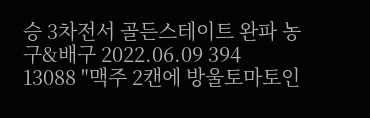승 3차전서 골든스테이트 완파 농구&배구 2022.06.09 394
13088 "맥주 2캔에 방울토마토인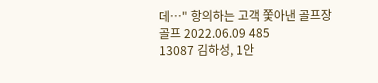데…" 항의하는 고객 쫓아낸 골프장 골프 2022.06.09 485
13087 김하성, 1안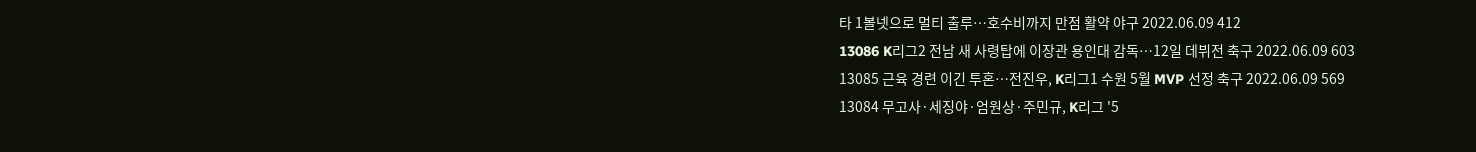타 1볼넷으로 멀티 출루…호수비까지 만점 활약 야구 2022.06.09 412
13086 K리그2 전남 새 사령탑에 이장관 용인대 감독…12일 데뷔전 축구 2022.06.09 603
13085 근육 경련 이긴 투혼…전진우, K리그1 수원 5월 MVP 선정 축구 2022.06.09 569
13084 무고사·세징야·엄원상·주민규, K리그 '5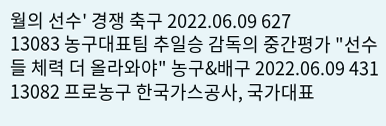월의 선수' 경쟁 축구 2022.06.09 627
13083 농구대표팀 추일승 감독의 중간평가 "선수들 체력 더 올라와야" 농구&배구 2022.06.09 431
13082 프로농구 한국가스공사, 국가대표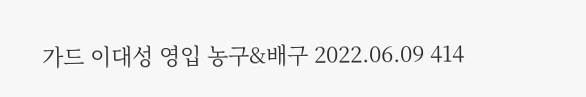가드 이대성 영입 농구&배구 2022.06.09 414